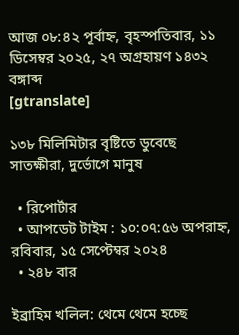আজ ০৮:৪২ পূর্বাহ্ন, বৃহস্পতিবার, ১১ ডিসেম্বর ২০২৫, ২৭ অগ্রহায়ণ ১৪৩২ বঙ্গাব্দ
[gtranslate]

১৩৮ মিলিমিটার বৃষ্টিতে ডুবেছে সাতক্ষীরা, দুর্ভোগে মানুষ

  • রিপোর্টার
  • আপডেট টাইম : ১০:০৭:৫৬ অপরাহ্ন, রবিবার, ১৫ সেপ্টেম্বর ২০২৪
  • ২৪৮ বার

ইব্রাহিম খলিল: থেমে থেমে হচ্ছে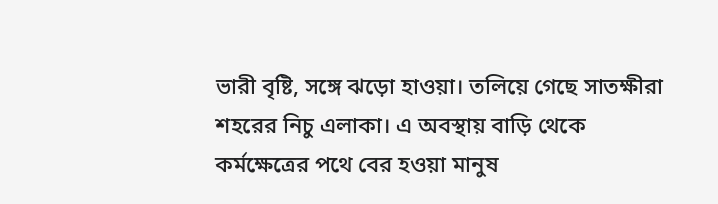ভারী বৃষ্টি, সঙ্গে ঝড়ো হাওয়া। তলিয়ে গেছে সাতক্ষীরা শহরের নিচু এলাকা। এ অবস্থায় বাড়ি থেকে কর্মক্ষেত্রের পথে বের হওয়া মানুষ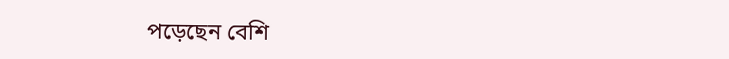পড়েছেন বেশি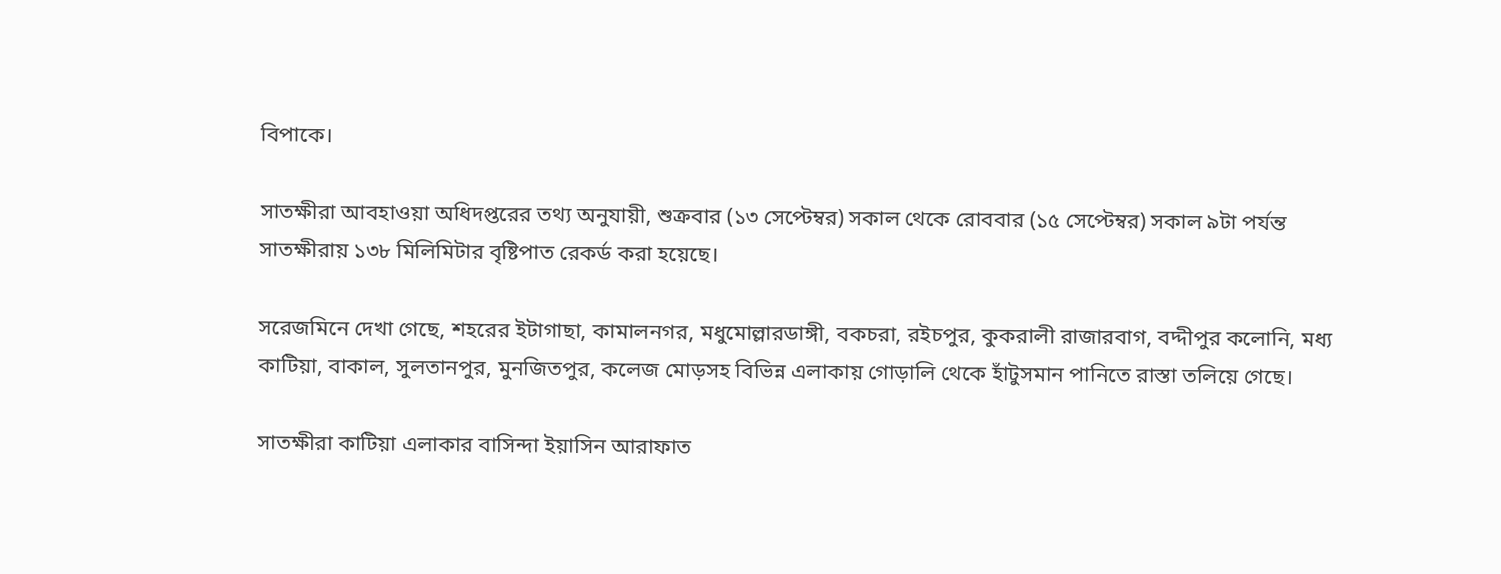বিপাকে।

সাতক্ষীরা আবহাওয়া অধিদপ্তরের তথ্য অনুযায়ী, শুক্রবার (১৩ সেপ্টেম্বর) সকাল থেকে রোববার (১৫ সেপ্টেম্বর) সকাল ৯টা পর্যন্ত সাতক্ষীরায় ১৩৮ মিলিমিটার বৃষ্টিপাত রেকর্ড করা হয়েছে।

সরেজমিনে দেখা গেছে, শহরের ইটাগাছা, কামালনগর, মধুমোল্লারডাঙ্গী, বকচরা, রইচপুর, কুকরালী রাজারবাগ, বদ্দীপুর কলোনি, মধ্য কাটিয়া, বাকাল, সুলতানপুর, মুনজিতপুর, কলেজ মোড়সহ বিভিন্ন এলাকায় গোড়ালি থেকে হাঁটুসমান পানিতে রাস্তা তলিয়ে গেছে।

সাতক্ষীরা কাটিয়া এলাকার বাসিন্দা ইয়াসিন আরাফাত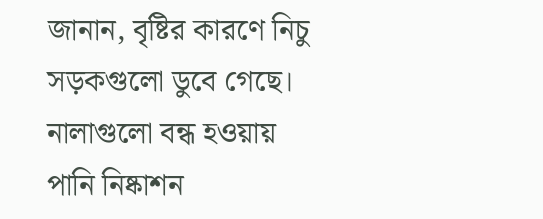জানান, বৃষ্টির কারণে নিচু সড়কগুলো ডুবে গেছে। নালাগুলো বন্ধ হওয়ায় পানি নিষ্কাশন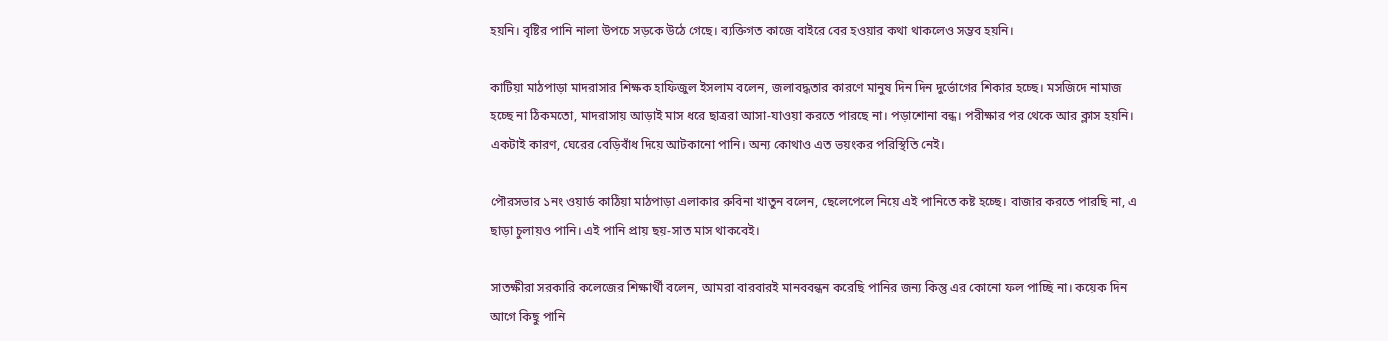হয়নি। বৃষ্টির পানি নালা উপচে সড়কে উঠে গেছে। ব্যক্তিগত কাজে বাইরে বের হওয়ার কথা থাকলেও সম্ভব হয়নি।

কাটিয়া মাঠপাড়া মাদরাসার শিক্ষক হাফিজুল ইসলাম বলেন, জলাবদ্ধতার কারণে মানুষ দিন দিন দুর্ভোগের শিকার হচ্ছে। মসজিদে নামাজ হচ্ছে না ঠিকমতো, মাদরাসায় আড়াই মাস ধরে ছাত্ররা আসা-যাওয়া করতে পারছে না। পড়াশোনা বন্ধ। পরীক্ষার পর থেকে আর ক্লাস হয়নি। একটাই কারণ, ঘেরের বেড়িবাঁধ দিয়ে আটকানো পানি। অন্য কোথাও এত ভয়ংকর পরিস্থিতি নেই।

পৌরসভার ১নং ওয়ার্ড কাঠিয়া মাঠপাড়া এলাকার রুবিনা খাতুন বলেন, ছেলেপেলে নিয়ে এই পানিতে কষ্ট হচ্ছে। বাজার করতে পারছি না, এ ছাড়া চুলায়ও পানি। এই পানি প্রায় ছয়-সাত মাস থাকবেই।

সাতক্ষীরা সরকারি কলেজের শিক্ষার্থী বলেন, আমরা বারবারই মানববন্ধন করেছি পানির জন্য কিন্তু এর কোনো ফল পাচ্ছি না। কয়েক দিন আগে কিছু পানি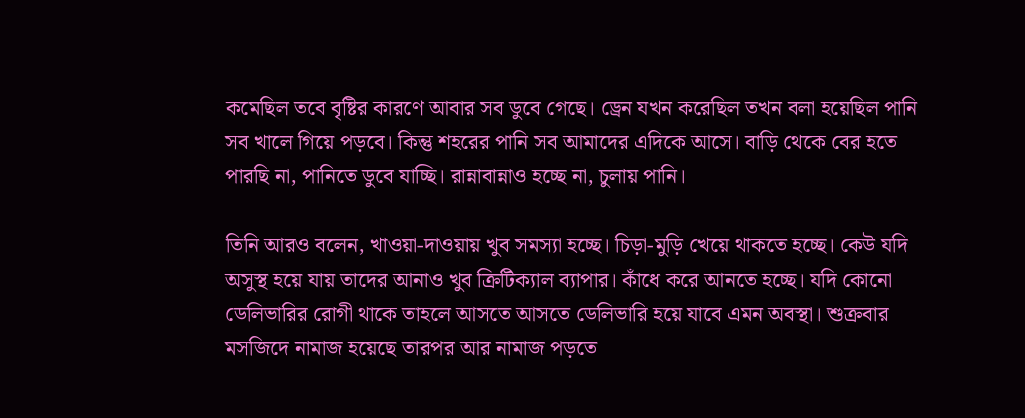কমেছিল তবে বৃষ্টির কারণে আবার সব ডুবে গেছে। ড্রেন যখন করেছিল তখন বলা হয়েছিল পানি সব খালে গিয়ে পড়বে। কিন্তু শহরের পানি সব আমাদের এদিকে আসে। বাড়ি থেকে বের হতে পারছি না, পানিতে ডুবে যাচ্ছি। রান্নাবান্নাও হচ্ছে না, চুলায় পানি।

তিনি আরও বলেন, খাওয়া-দাওয়ায় খুব সমস্যা হচ্ছে। চিড়া-মুড়ি খেয়ে থাকতে হচ্ছে। কেউ যদি অসুস্থ হয়ে যায় তাদের আনাও খুব ক্রিটিক্যাল ব্যাপার। কাঁধে করে আনতে হচ্ছে। যদি কোনো ডেলিভারির রোগী থাকে তাহলে আসতে আসতে ডেলিভারি হয়ে যাবে এমন অবস্থা। শুক্রবার মসজিদে নামাজ হয়েছে তারপর আর নামাজ পড়তে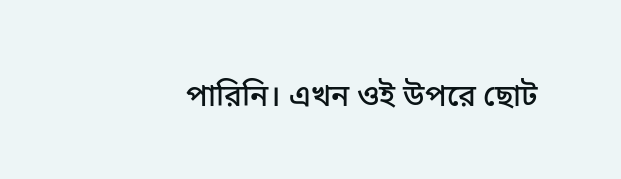পারিনি। এখন ওই উপরে ছোট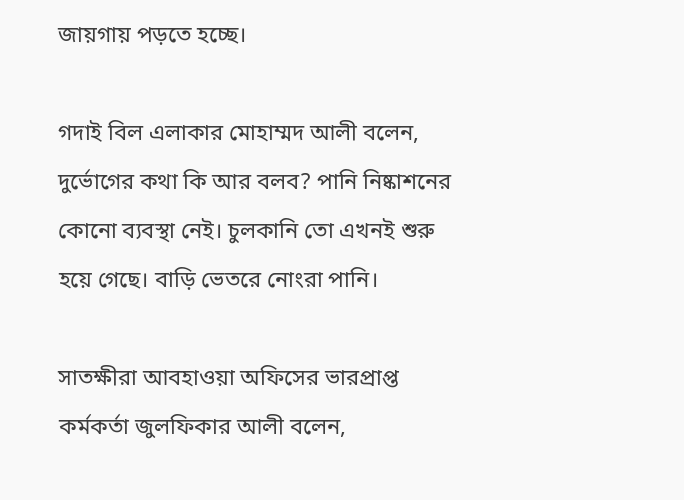জায়গায় পড়তে হচ্ছে।

গদাই বিল এলাকার মোহাম্মদ আলী বলেন, দুর্ভোগের কথা কি আর বলব? পানি নিষ্কাশনের কোনো ব্যবস্থা নেই। চুলকানি তো এখনই শুরু হয়ে গেছে। বাড়ি ভেতরে নোংরা পানি।

সাতক্ষীরা আবহাওয়া অফিসের ভারপ্রাপ্ত কর্মকর্তা জুলফিকার আলী বলেন,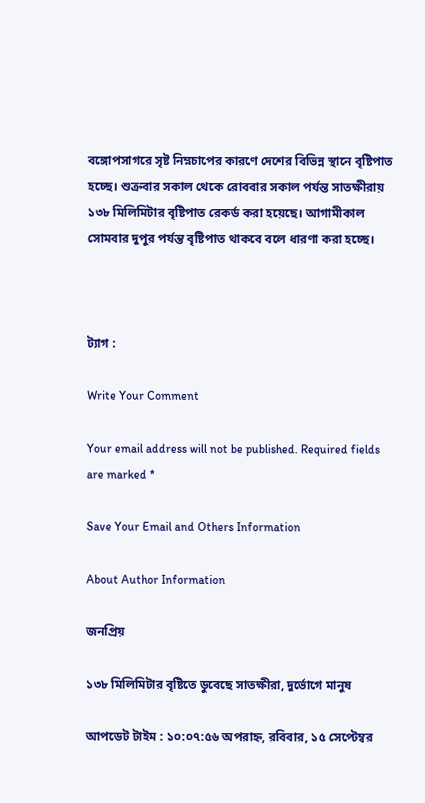বঙ্গোপসাগরে সৃষ্ট নিম্নচাপের কারণে দেশের বিভিন্ন স্থানে বৃষ্টিপাত হচ্ছে। শুক্রবার সকাল থেকে রোববার সকাল পর্যন্ত সাতক্ষীরায় ১৩৮ মিলিমিটার বৃষ্টিপাত রেকর্ড করা হয়েছে। আগামীকাল সোমবার দুপুর পর্যন্ত বৃষ্টিপাত থাকবে বলে ধারণা করা হচ্ছে।



ট্যাগ :

Write Your Comment

Your email address will not be published. Required fields are marked *

Save Your Email and Others Information

About Author Information

জনপ্রিয়

১৩৮ মিলিমিটার বৃষ্টিতে ডুবেছে সাতক্ষীরা, দুর্ভোগে মানুষ

আপডেট টাইম : ১০:০৭:৫৬ অপরাহ্ন, রবিবার, ১৫ সেপ্টেম্বর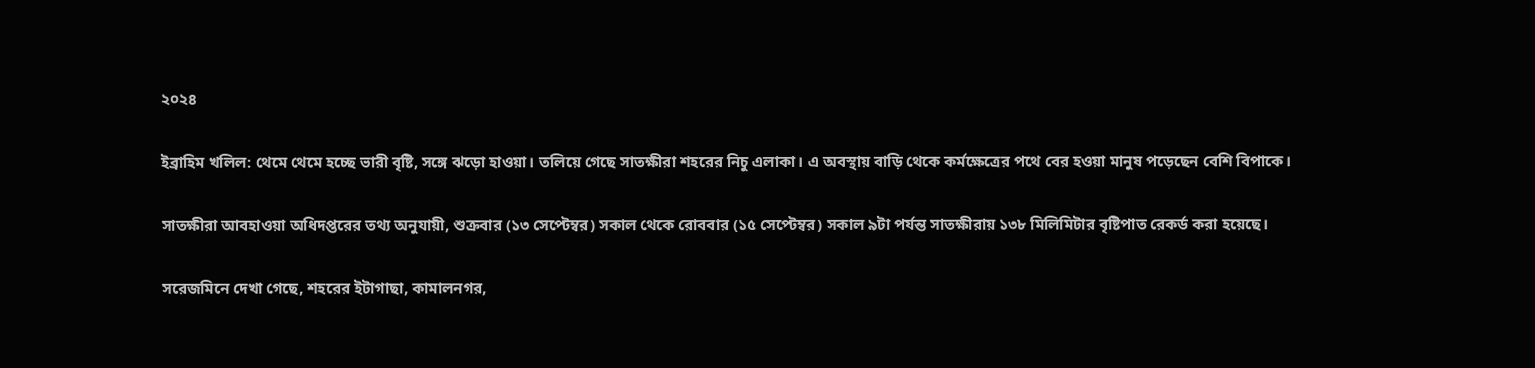২০২৪

ইব্রাহিম খলিল: থেমে থেমে হচ্ছে ভারী বৃষ্টি, সঙ্গে ঝড়ো হাওয়া। তলিয়ে গেছে সাতক্ষীরা শহরের নিচু এলাকা। এ অবস্থায় বাড়ি থেকে কর্মক্ষেত্রের পথে বের হওয়া মানুষ পড়েছেন বেশি বিপাকে।

সাতক্ষীরা আবহাওয়া অধিদপ্তরের তথ্য অনুযায়ী, শুক্রবার (১৩ সেপ্টেম্বর) সকাল থেকে রোববার (১৫ সেপ্টেম্বর) সকাল ৯টা পর্যন্ত সাতক্ষীরায় ১৩৮ মিলিমিটার বৃষ্টিপাত রেকর্ড করা হয়েছে।

সরেজমিনে দেখা গেছে, শহরের ইটাগাছা, কামালনগর,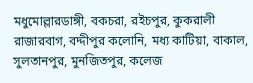মধুমোল্লারডাঙ্গী, বকচরা, রইচপুর, কুকরালী রাজারবাগ, বদ্দীপুর কলোনি, মধ্য কাটিয়া, বাকাল, সুলতানপুর, মুনজিতপুর, কলেজ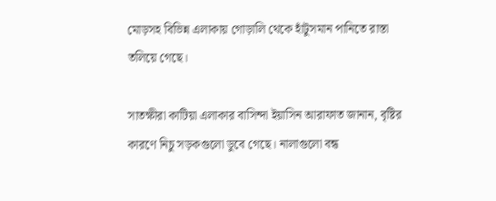মোড়সহ বিভিন্ন এলাকায় গোড়ালি থেকে হাঁটুসমান পানিতে রাস্তা তলিয়ে গেছে।

সাতক্ষীরা কাটিয়া এলাকার বাসিন্দা ইয়াসিন আরাফাত জানান, বৃষ্টির কারণে নিচু সড়কগুলো ডুবে গেছে। নালাগুলো বন্ধ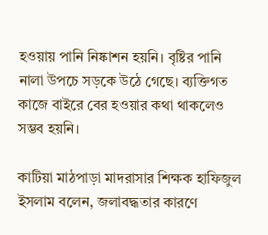হওয়ায় পানি নিষ্কাশন হয়নি। বৃষ্টির পানি নালা উপচে সড়কে উঠে গেছে। ব্যক্তিগত কাজে বাইরে বের হওয়ার কথা থাকলেও সম্ভব হয়নি।

কাটিয়া মাঠপাড়া মাদরাসার শিক্ষক হাফিজুল ইসলাম বলেন, জলাবদ্ধতার কারণে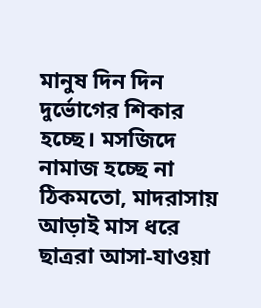মানুষ দিন দিন দুর্ভোগের শিকার হচ্ছে। মসজিদে নামাজ হচ্ছে না ঠিকমতো, মাদরাসায় আড়াই মাস ধরে ছাত্ররা আসা-যাওয়া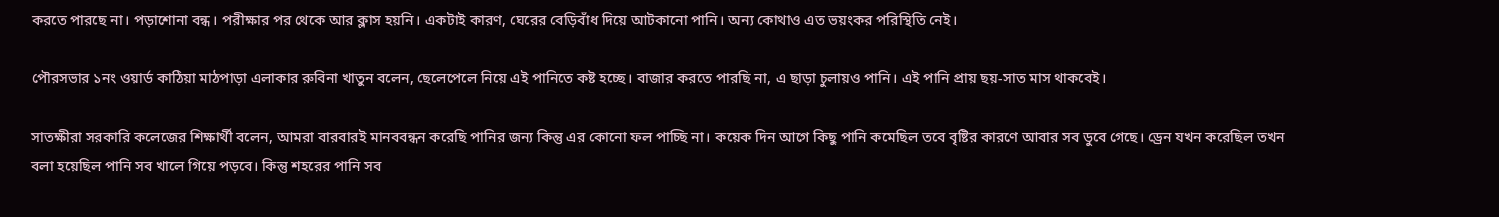করতে পারছে না। পড়াশোনা বন্ধ। পরীক্ষার পর থেকে আর ক্লাস হয়নি। একটাই কারণ, ঘেরের বেড়িবাঁধ দিয়ে আটকানো পানি। অন্য কোথাও এত ভয়ংকর পরিস্থিতি নেই।

পৌরসভার ১নং ওয়ার্ড কাঠিয়া মাঠপাড়া এলাকার রুবিনা খাতুন বলেন, ছেলেপেলে নিয়ে এই পানিতে কষ্ট হচ্ছে। বাজার করতে পারছি না, এ ছাড়া চুলায়ও পানি। এই পানি প্রায় ছয়-সাত মাস থাকবেই।

সাতক্ষীরা সরকারি কলেজের শিক্ষার্থী বলেন, আমরা বারবারই মানববন্ধন করেছি পানির জন্য কিন্তু এর কোনো ফল পাচ্ছি না। কয়েক দিন আগে কিছু পানি কমেছিল তবে বৃষ্টির কারণে আবার সব ডুবে গেছে। ড্রেন যখন করেছিল তখন বলা হয়েছিল পানি সব খালে গিয়ে পড়বে। কিন্তু শহরের পানি সব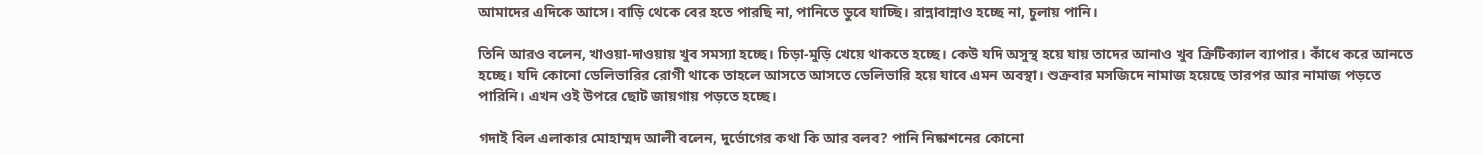আমাদের এদিকে আসে। বাড়ি থেকে বের হতে পারছি না, পানিতে ডুবে যাচ্ছি। রান্নাবান্নাও হচ্ছে না, চুলায় পানি।

তিনি আরও বলেন, খাওয়া-দাওয়ায় খুব সমস্যা হচ্ছে। চিড়া-মুড়ি খেয়ে থাকতে হচ্ছে। কেউ যদি অসুস্থ হয়ে যায় তাদের আনাও খুব ক্রিটিক্যাল ব্যাপার। কাঁধে করে আনতে হচ্ছে। যদি কোনো ডেলিভারির রোগী থাকে তাহলে আসতে আসতে ডেলিভারি হয়ে যাবে এমন অবস্থা। শুক্রবার মসজিদে নামাজ হয়েছে তারপর আর নামাজ পড়তে পারিনি। এখন ওই উপরে ছোট জায়গায় পড়তে হচ্ছে।

গদাই বিল এলাকার মোহাম্মদ আলী বলেন, দুর্ভোগের কথা কি আর বলব? পানি নিষ্কাশনের কোনো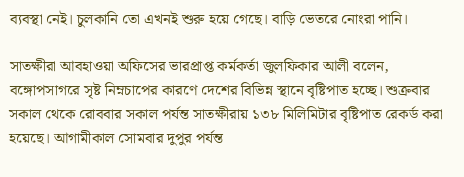ব্যবস্থা নেই। চুলকানি তো এখনই শুরু হয়ে গেছে। বাড়ি ভেতরে নোংরা পানি।

সাতক্ষীরা আবহাওয়া অফিসের ভারপ্রাপ্ত কর্মকর্তা জুলফিকার আলী বলেন, বঙ্গোপসাগরে সৃষ্ট নিম্নচাপের কারণে দেশের বিভিন্ন স্থানে বৃষ্টিপাত হচ্ছে। শুক্রবার সকাল থেকে রোববার সকাল পর্যন্ত সাতক্ষীরায় ১৩৮ মিলিমিটার বৃষ্টিপাত রেকর্ড করা হয়েছে। আগামীকাল সোমবার দুপুর পর্যন্ত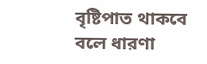বৃষ্টিপাত থাকবে বলে ধারণা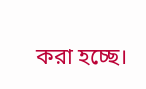করা হচ্ছে।